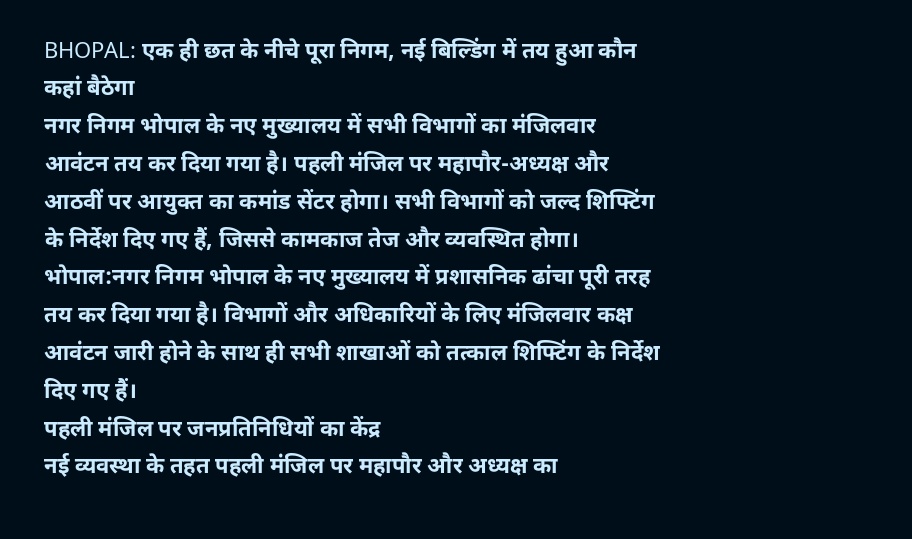BHOPAL: एक ही छत के नीचे पूरा निगम, नई बिल्डिंग में तय हुआ कौन कहां बैठेगा
नगर निगम भोपाल के नए मुख्यालय में सभी विभागों का मंजिलवार आवंटन तय कर दिया गया है। पहली मंजिल पर महापौर-अध्यक्ष और आठवीं पर आयुक्त का कमांड सेंटर होगा। सभी विभागों को जल्द शिफ्टिंग के निर्देश दिए गए हैं, जिससे कामकाज तेज और व्यवस्थित होगा।
भोपाल:नगर निगम भोपाल के नए मुख्यालय में प्रशासनिक ढांचा पूरी तरह तय कर दिया गया है। विभागों और अधिकारियों के लिए मंजिलवार कक्ष आवंटन जारी होने के साथ ही सभी शाखाओं को तत्काल शिफ्टिंग के निर्देश दिए गए हैं।
पहली मंजिल पर जनप्रतिनिधियों का केंद्र
नई व्यवस्था के तहत पहली मंजिल पर महापौर और अध्यक्ष का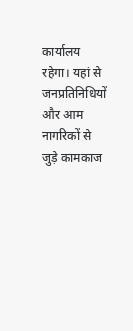कार्यालय रहेगा। यहां से जनप्रतिनिधियों और आम नागरिकों से जुड़े कामकाज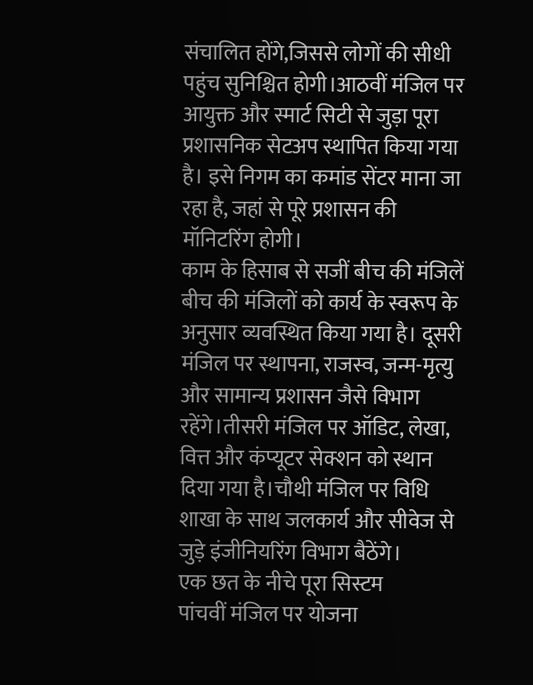संचालित होंगे,जिससे लोगों की सीधी पहुंच सुनिश्चित होगी।आठवीं मंजिल पर आयुक्त और स्मार्ट सिटी से जुड़ा पूरा प्रशासनिक सेटअप स्थापित किया गया है। इसे निगम का कमांड सेंटर माना जा रहा है, जहां से पूरे प्रशासन की मॉनिटरिंग होगी।
काम के हिसाब से सजीं बीच की मंजिलें
बीच की मंजिलों को कार्य के स्वरूप के अनुसार व्यवस्थित किया गया है। दूसरी मंजिल पर स्थापना, राजस्व, जन्म-मृत्यु और सामान्य प्रशासन जैसे विभाग रहेंगे।तीसरी मंजिल पर ऑडिट, लेखा, वित्त और कंप्यूटर सेक्शन को स्थान दिया गया है।चौथी मंजिल पर विधि शाखा के साथ जलकार्य और सीवेज से जुड़े इंजीनियरिंग विभाग बैठेंगे।
एक छत के नीचे पूरा सिस्टम
पांचवीं मंजिल पर योजना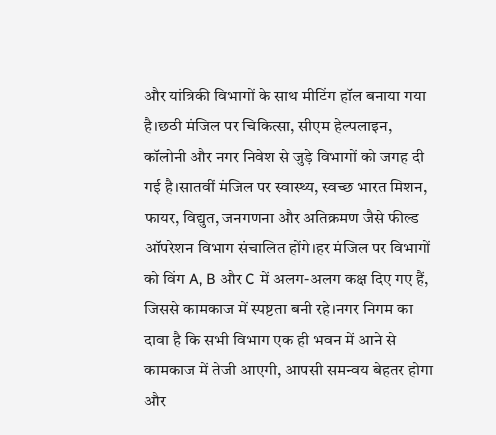और यांत्रिकी विभागों के साथ मीटिंग हॉल बनाया गया है।छठी मंजिल पर चिकित्सा, सीएम हेल्पलाइन, कॉलोनी और नगर निवेश से जुड़े विभागों को जगह दी गई है।सातवीं मंजिल पर स्वास्थ्य, स्वच्छ भारत मिशन, फायर, विद्युत, जनगणना और अतिक्रमण जैसे फील्ड ऑपरेशन विभाग संचालित होंगे।हर मंजिल पर विभागों को विंग A, B और C में अलग-अलग कक्ष दिए गए हैं, जिससे कामकाज में स्पष्टता बनी रहे।नगर निगम का दावा है कि सभी विभाग एक ही भवन में आने से कामकाज में तेजी आएगी, आपसी समन्वय बेहतर होगा और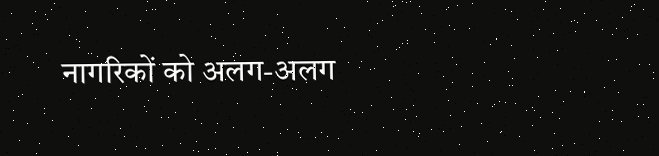नागरिकों को अलग-अलग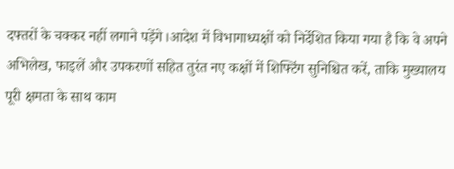दफ्तरों के चक्कर नहीं लगाने पड़ेंगे।आदेश में विभागाध्यक्षों को निर्देशित किया गया है कि वे अपने अभिलेख, फाइलें और उपकरणों सहित तुरंत नए कक्षों में शिफ्टिंग सुनिश्चित करें, ताकि मुख्यालय पूरी क्षमता के साथ काम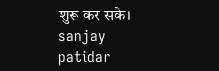शुरू कर सके।
sanjay patidar